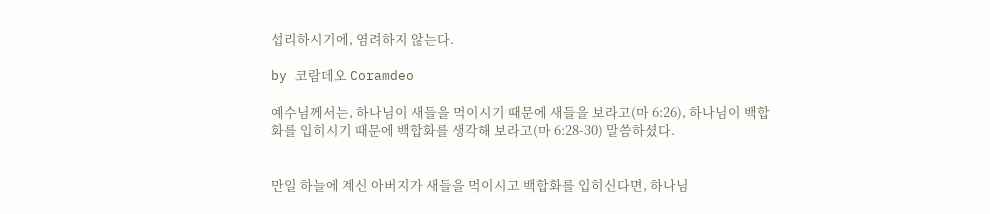섭리하시기에, 염려하지 않는다.

by 코람데오 Coramdeo

예수님께서는, 하나님이 새들을 먹이시기 때문에 새들을 보라고(마 6:26), 하나님이 백합화를 입히시기 때문에 백합화를 생각해 보라고(마 6:28-30) 말씀하셨다.


만일 하늘에 계신 아버지가 새들을 먹이시고 백합화를 입히신다면, 하나님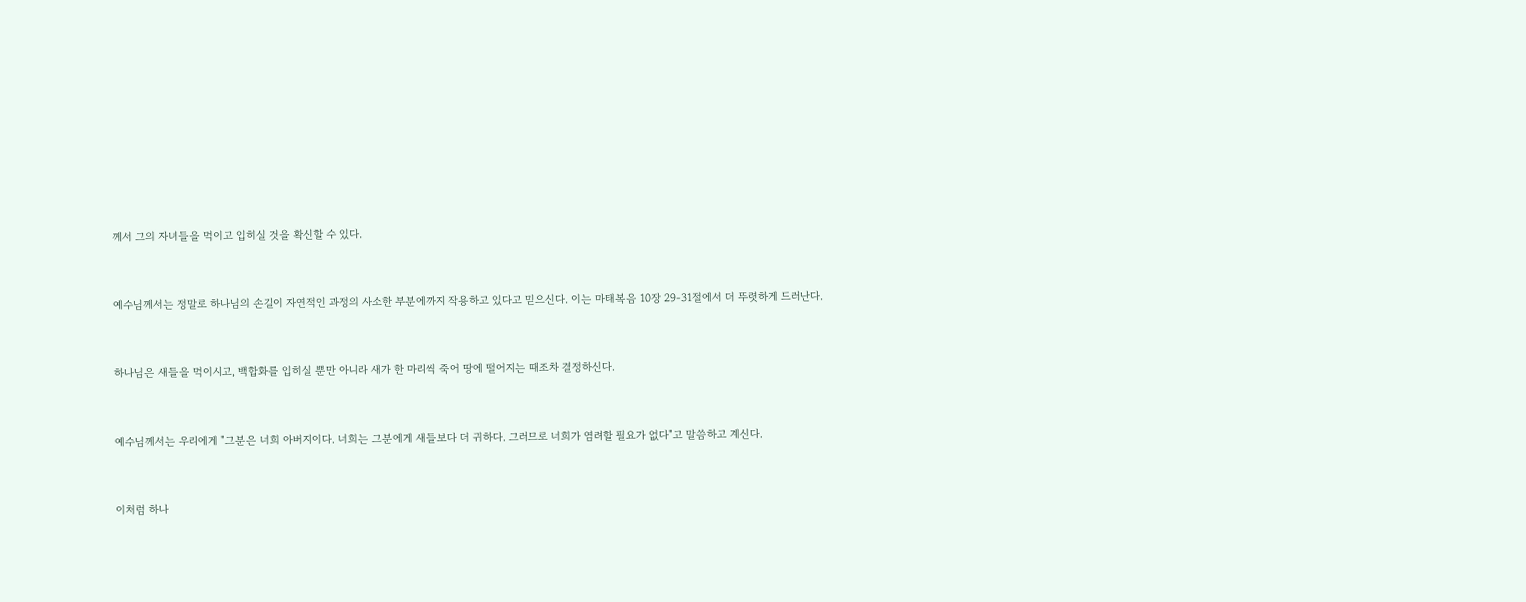께서 그의 자녀들을 먹이고 입히실 것을 확신할 수 있다.


예수님께서는 정말로 하나님의 손길이 자연적인 과정의 사소한 부분에까지 작용하고 있다고 믿으신다. 이는 마태복음 10장 29-31절에서 더 뚜렷하게 드러난다.


하나님은 새들을 먹이시고, 백합화를 입히실 뿐만 아니라 새가 한 마리씩 죽어 땅에 떨어지는 때조차 결정하신다.


예수님께서는 우리에게 "그분은 너희 아버지이다. 너희는 그분에게 새들보다 더 귀하다. 그러므로 너희가 염려할 필요가 없다"고 말씀하고 계신다.


이처럼 하나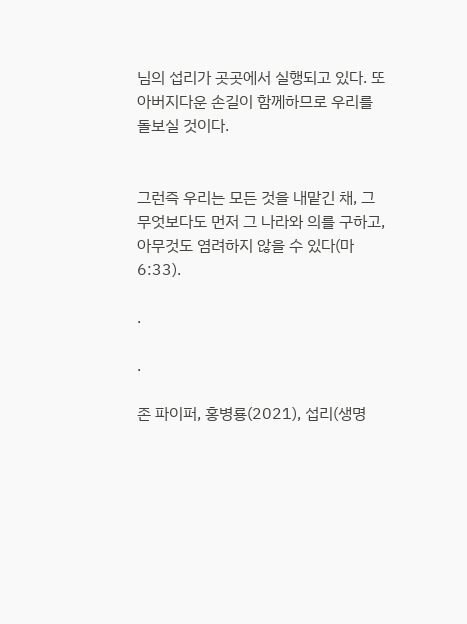님의 섭리가 곳곳에서 실행되고 있다. 또 아버지다운 손길이 함께하므로 우리를 돌보실 것이다.


그런즉 우리는 모든 것을 내맡긴 채, 그 무엇보다도 먼저 그 나라와 의를 구하고, 아무것도 염려하지 않을 수 있다(마 6:33).

.

.

존 파이퍼, 홍병룡(2021), 섭리(생명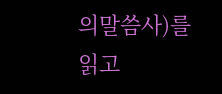의말씀사)를 읽고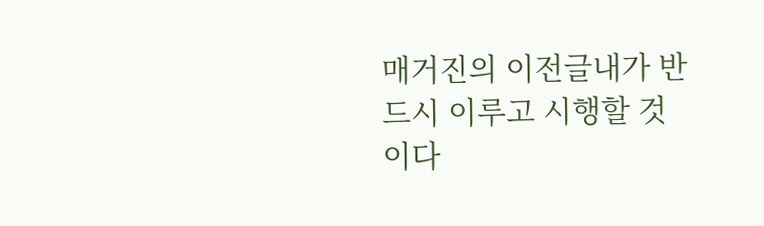매거진의 이전글내가 반드시 이루고 시행할 것이다